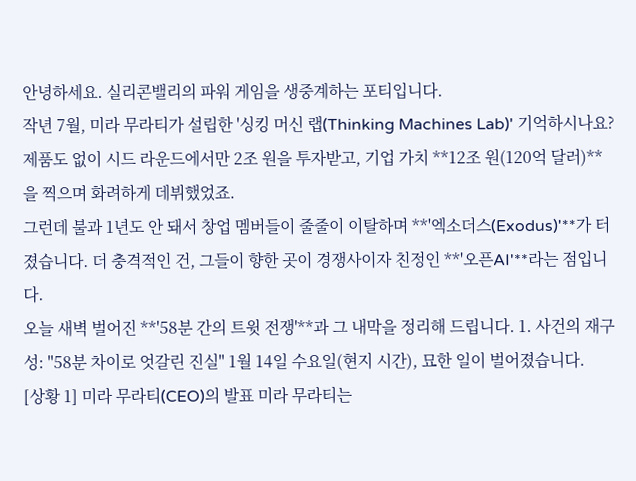안녕하세요. 실리콘밸리의 파워 게임을 생중계하는 포티입니다.
작년 7월, 미라 무라티가 설립한 '싱킹 머신 랩(Thinking Machines Lab)' 기억하시나요? 제품도 없이 시드 라운드에서만 2조 원을 투자받고, 기업 가치 **12조 원(120억 달러)**을 찍으며 화려하게 데뷔했었죠.
그런데 불과 1년도 안 돼서 창업 멤버들이 줄줄이 이탈하며 **'엑소더스(Exodus)'**가 터졌습니다. 더 충격적인 건, 그들이 향한 곳이 경쟁사이자 친정인 **'오픈AI'**라는 점입니다.
오늘 새벽 벌어진 **'58분 간의 트윗 전쟁'**과 그 내막을 정리해 드립니다. 1. 사건의 재구성: "58분 차이로 엇갈린 진실" 1월 14일 수요일(현지 시간), 묘한 일이 벌어졌습니다.
[상황 1] 미라 무라티(CEO)의 발표 미라 무라티는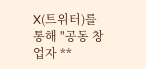X(트위터)를 통해 "공동 창업자 **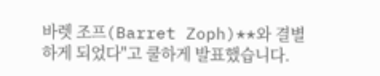바렛 조프(Barret Zoph)**와 결별하게 되었다"고 쿨하게 발표했습니다.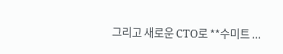그리고 새로운 CTO로 **수미트 ...